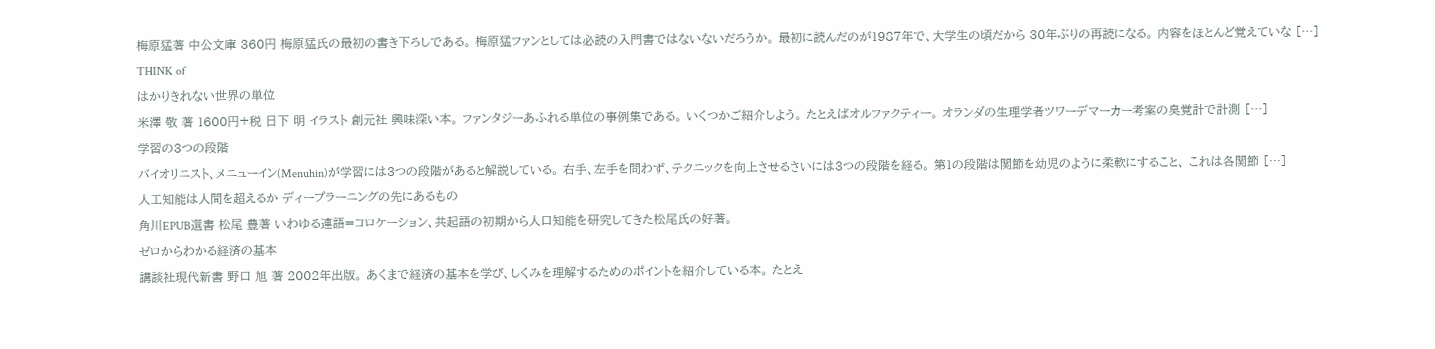梅原猛著 中公文庫 360円 梅原猛氏の最初の書き下ろしである。 梅原猛ファンとしては必読の入門書ではないないだろうか。 最初に読んだのが1987年で、大学生の頃だから 30年ぶりの再読になる。 内容をほとんど覚えていな […]
THINK of
はかりきれない世界の単位
米澤 敬 著 1600円+税 日下 明 イラスト 創元社 興味深い本。 ファンタジーあふれる単位の事例集である。 いくつかご紹介しよう。 たとえばオルファクティー。 オランダの生理学者ツワーデマーカー考案の臭覚計で計測 […]
学習の3つの段階
バイオリニスト、メニューイン(Menuhin)が学習には3つの段階があると解説している。 右手、左手を問わず、テクニックを向上させるさいには3つの段階を経る。 第1の段階は関節を幼児のように柔軟にすること、 これは各関節 […]
人工知能は人間を超えるか ディープラーニングの先にあるもの
角川EPUB選書 松尾 豊著 いわゆる連語=コロケーション、共起語の初期から人口知能を研究してきた松尾氏の好著。
ゼロからわかる経済の基本
講談社現代新書 野口 旭 著 2002年出版。 あくまで経済の基本を学び、しくみを理解するためのポイントを紹介している本。 たとえ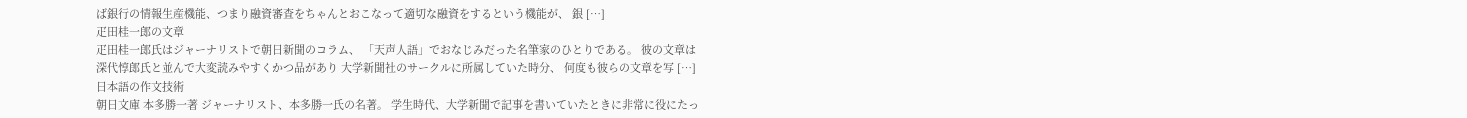ば銀行の情報生産機能、つまり融資審査をちゃんとおこなって適切な融資をするという機能が、 銀 […]
疋田桂一郎の文章
疋田桂一郎氏はジャーナリストで朝日新聞のコラム、 「天声人語」でおなじみだった名筆家のひとりである。 彼の文章は深代惇郎氏と並んで大変読みやすくかつ品があり 大学新聞社のサークルに所属していた時分、 何度も彼らの文章を写 […]
日本語の作文技術
朝日文庫 本多勝一著 ジャーナリスト、本多勝一氏の名著。 学生時代、大学新聞で記事を書いていたときに非常に役にたっ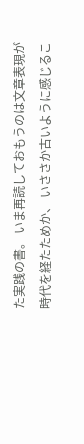た実践の書。 いま再読しておもうのは文章表現が時代を経たためか、 いささか古いように感じるこ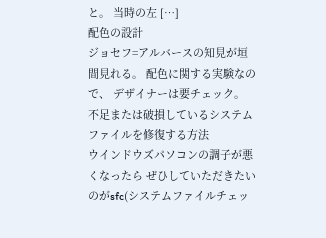と。 当時の左 […]
配色の設計
ジョセフ=アルバースの知見が垣間見れる。 配色に関する実験なので、 デザイナーは要チェック。
不足または破損しているシステムファイルを修復する方法
ウインドウズパソコンの調子が悪くなったら ぜひしていただきたいのがsfc(システムファイルチェッ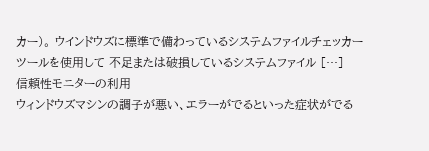カー)。 ウインドウズに標準で備わっているシステムファイルチェッカーツールを使用して 不足または破損しているシステムファイル […]
信頼性モニターの利用
ウィンドウズマシンの調子が悪い、エラーがでるといった症状がでる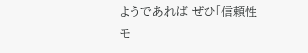ようであれば ぜひ「信頼性モ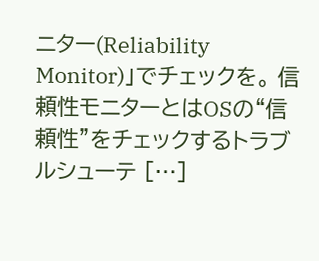ニター(Reliability Monitor)」でチェックを。 信頼性モニターとはOSの“信頼性”をチェックするトラブルシューテ […]